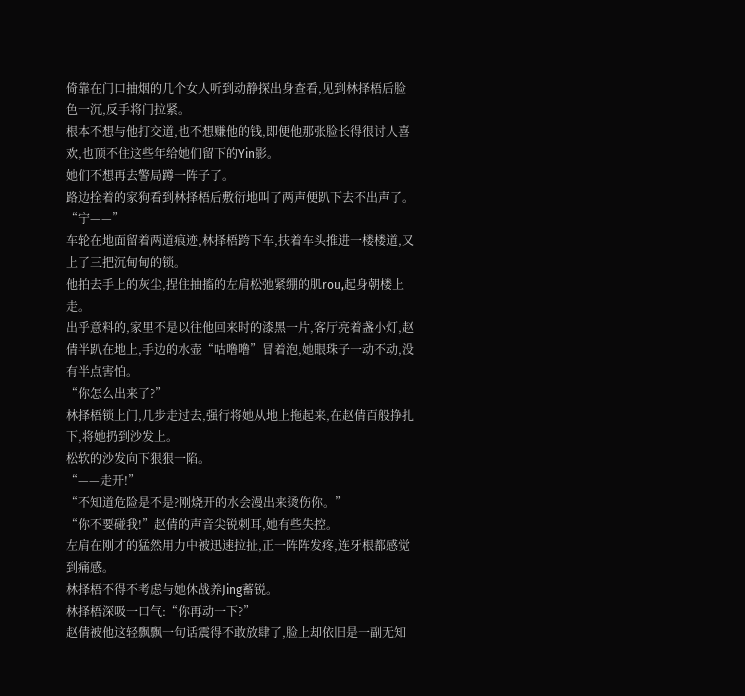倚靠在门口抽烟的几个女人听到动静探出身查看,见到林择梧后脸色一沉,反手将门拉紧。
根本不想与他打交道,也不想赚他的钱,即便他那张脸长得很讨人喜欢,也顶不住这些年给她们留下的Yin影。
她们不想再去警局蹲一阵子了。
路边拴着的家狗看到林择梧后敷衍地叫了两声便趴下去不出声了。
“宁——”
车轮在地面留着两道痕迹,林择梧跨下车,扶着车头推进一楼楼道,又上了三把沉甸甸的锁。
他拍去手上的灰尘,捏住抽搐的左肩松弛紧绷的肌rou,起身朝楼上走。
出乎意料的,家里不是以往他回来时的漆黑一片,客厅亮着盏小灯,赵倩半趴在地上,手边的水壶“咕噜噜”冒着泡,她眼珠子一动不动,没有半点害怕。
“你怎么出来了?”
林择梧锁上门,几步走过去,强行将她从地上拖起来,在赵倩百般挣扎下,将她扔到沙发上。
松软的沙发向下狠狠一陷。
“——走开!”
“不知道危险是不是?刚烧开的水会漫出来烫伤你。”
“你不要碰我!”赵倩的声音尖锐刺耳,她有些失控。
左肩在刚才的猛然用力中被迅速拉扯,正一阵阵发疼,连牙根都感觉到痛感。
林择梧不得不考虑与她休战养Jing蓄锐。
林择梧深吸一口气:“你再动一下?”
赵倩被他这轻飘飘一句话震得不敢放肆了,脸上却依旧是一副无知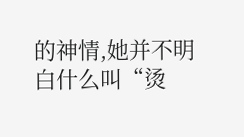的神情,她并不明白什么叫“烫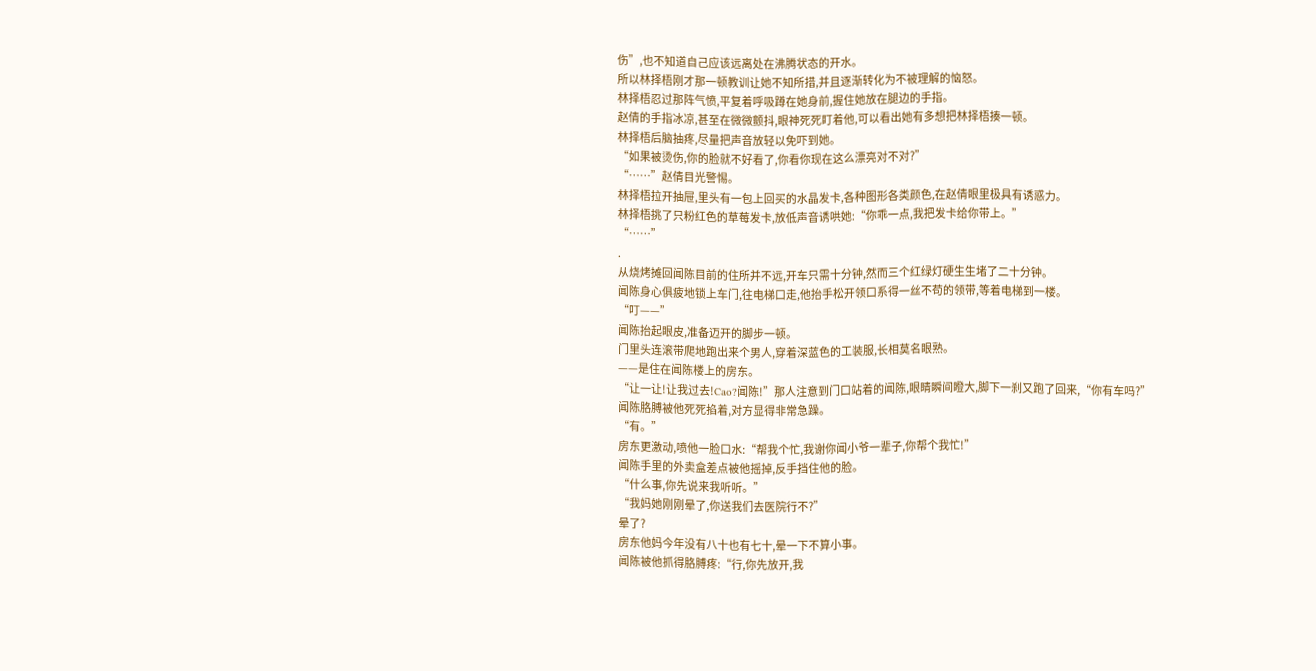伤”,也不知道自己应该远离处在沸腾状态的开水。
所以林择梧刚才那一顿教训让她不知所措,并且逐渐转化为不被理解的恼怒。
林择梧忍过那阵气愤,平复着呼吸蹲在她身前,握住她放在腿边的手指。
赵倩的手指冰凉,甚至在微微颤抖,眼神死死盯着他,可以看出她有多想把林择梧揍一顿。
林择梧后脑抽疼,尽量把声音放轻以免吓到她。
“如果被烫伤,你的脸就不好看了,你看你现在这么漂亮对不对?”
“……”赵倩目光警惕。
林择梧拉开抽屉,里头有一包上回买的水晶发卡,各种图形各类颜色,在赵倩眼里极具有诱惑力。
林择梧挑了只粉红色的草莓发卡,放低声音诱哄她:“你乖一点,我把发卡给你带上。”
“……”
.
从烧烤摊回闻陈目前的住所并不远,开车只需十分钟,然而三个红绿灯硬生生堵了二十分钟。
闻陈身心俱疲地锁上车门,往电梯口走,他抬手松开领口系得一丝不苟的领带,等着电梯到一楼。
“叮——”
闻陈抬起眼皮,准备迈开的脚步一顿。
门里头连滚带爬地跑出来个男人,穿着深蓝色的工装服,长相莫名眼熟。
——是住在闻陈楼上的房东。
“让一让!让我过去!Cao?闻陈!”那人注意到门口站着的闻陈,眼睛瞬间瞪大,脚下一刹又跑了回来,“你有车吗?”
闻陈胳膊被他死死掐着,对方显得非常急躁。
“有。”
房东更激动,喷他一脸口水:“帮我个忙,我谢你闻小爷一辈子,你帮个我忙!”
闻陈手里的外卖盒差点被他摇掉,反手挡住他的脸。
“什么事,你先说来我听听。”
“我妈她刚刚晕了,你送我们去医院行不?”
晕了?
房东他妈今年没有八十也有七十,晕一下不算小事。
闻陈被他抓得胳膊疼:“行,你先放开,我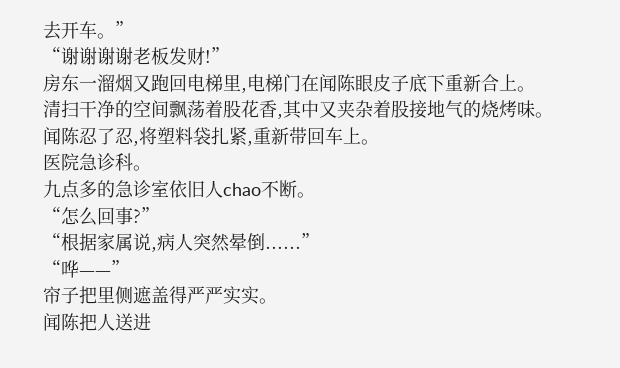去开车。”
“谢谢谢谢老板发财!”
房东一溜烟又跑回电梯里,电梯门在闻陈眼皮子底下重新合上。
清扫干净的空间飘荡着股花香,其中又夹杂着股接地气的烧烤味。
闻陈忍了忍,将塑料袋扎紧,重新带回车上。
医院急诊科。
九点多的急诊室依旧人chao不断。
“怎么回事?”
“根据家属说,病人突然晕倒......”
“哗——”
帘子把里侧遮盖得严严实实。
闻陈把人送进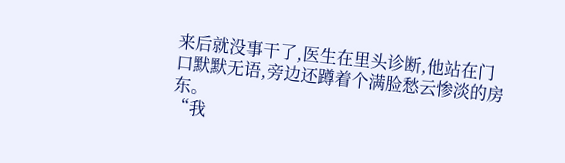来后就没事干了,医生在里头诊断,他站在门口默默无语,旁边还蹲着个满脸愁云惨淡的房东。
“我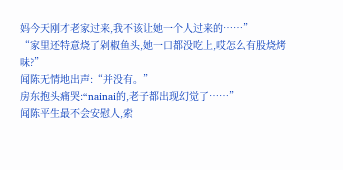妈今天刚才老家过来,我不该让她一个人过来的……”
“家里还特意烧了剁椒鱼头,她一口都没吃上,哎怎么有股烧烤味?”
闻陈无情地出声:“并没有。”
房东抱头痛哭:“nainai的,老子都出现幻觉了……”
闻陈平生最不会安慰人,索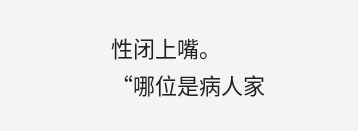性闭上嘴。
“哪位是病人家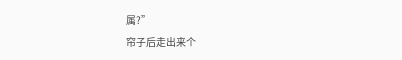属?”
帘子后走出来个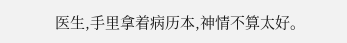医生,手里拿着病历本,神情不算太好。